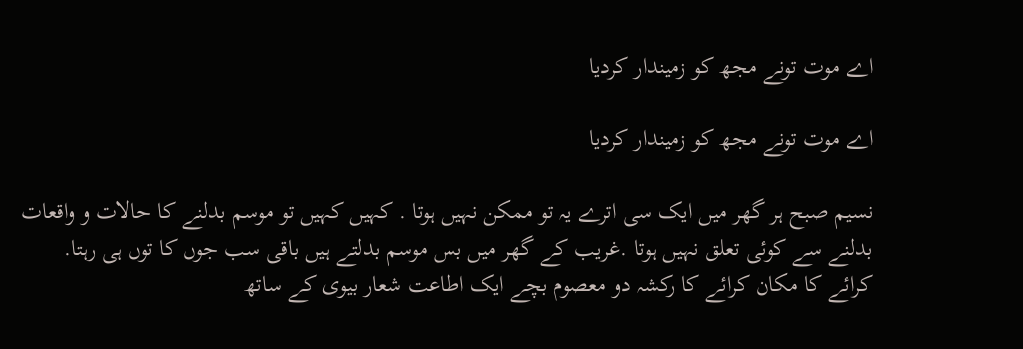اے موت تونے مجھ کو زمیندار کردیا

اے موت تونے مجھ کو زمیندار کردیا

نسیم صبح ہر گھر میں ایک سی اترے یہ تو ممکن نہیں ہوتا . کہیں کہیں تو موسم بدلنے کا حالات و واقعات بدلنے سے کوئی تعلق نہیں ہوتا .غریب کے گھر میں بس موسم بدلتے ہیں باقی سب جوں کا توں ہی رہتا.
کرائے کا مکان کرائے کا رکشہ دو معصوم بچے ایک اطاعت شعار بیوی کے ساتھ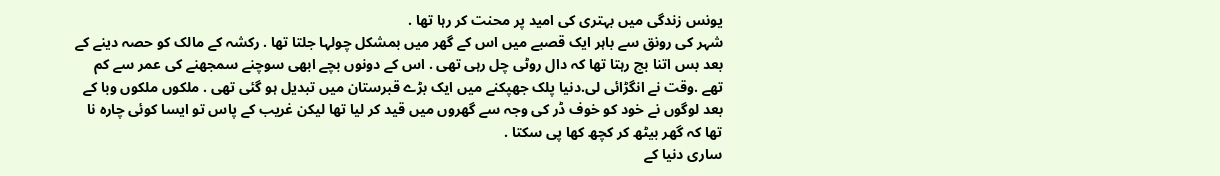یونس زندگی میں بہتری کی امید پر محنت کر رہا تھا .
شہر کی رونق سے باہر ایک قصبے میں اس کے گھر میں بمشکل چولہا جلتا تھا . رکشہ کے مالک کو حصہ دینے کے بعد بس اتنا بچ رہتا تھا کہ دال روٹی چل رہی تھی . اس کے دونوں بچے ابھی سوچنے سمجھنے کی عمر سے کم تھے .وقت نے انگڑائی لی.دنیا پلک جھپکنے میں ایک بڑے قبرستان میں تبدیل ہو گئی تھی . ملکوں ملکوں وبا کے بعد لوگوں نے خود کو خوف ڈر کی وجہ سے گھروں میں قید کر لیا تھا لیکن غریب کے پاس تو ایسا کوئی چارہ نا تھا کہ گھر بیٹھ کر کچھ کھا پی سکتا .
ساری دنیا کے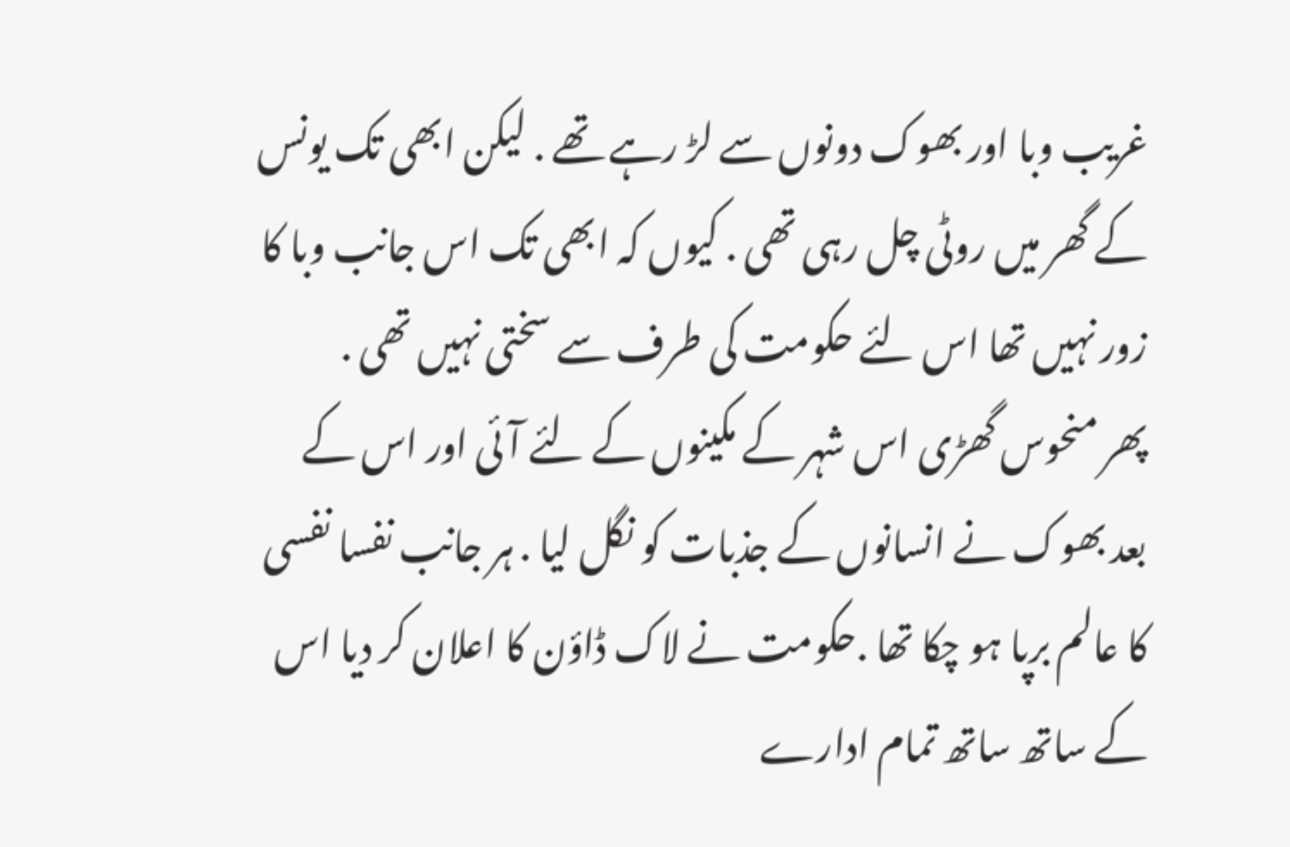غریب وبا اور بھوک دونوں سے لڑ رہے تھے . لیکن ابھی تک یونس کے گھر میں روٹی چل رہی تھی . کیوں کہ ابھی تک اس جانب وبا کا زور نہیں تھا اس لئے حکومت کی طرف سے سختی نہیں تھی .
پھر منحوس گھڑی اس شہر کے مکینوں کے لئے آئی اور اس کے بعد بھوک نے انسانوں کے جذبات کو نگل لیا . ہر جانب نفسا نفسی کا عالم برپا ہو چکا تھا .حکومت نے لاک ڈاؤن کا اعلان کر دیا اس کے ساتھ ساتھ تمام ادارے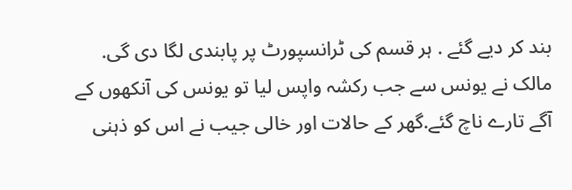بند کر دیے گئے . ہر قسم کی ٹرانسپورٹ پر پابندی لگا دی گی.
مالک نے یونس سے جب رکشہ واپس لیا تو یونس کی آنکھوں کے آگے تارے ناچ گئے.گھر کے حالات اور خالی جیب نے اس کو ذہنی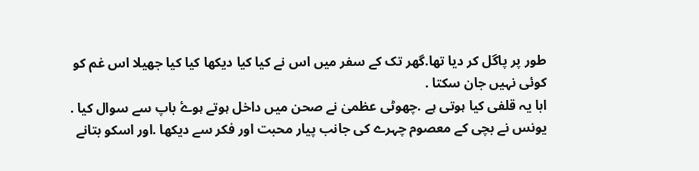طور پر پاگل کر دیا تھا.گھر تک کے سفر میں اس نے کیا کیا دیکھا کیا کیا جھیلا اس غم کو کوئی نہیں جان سکتا .
ابا یہ قلفی کیا ہوتی ہے .چھوٹی عظمیٰ نے صحن میں داخل ہوتے ہوۓ باپ سے سوال کیا .
یونس نے بچی کے معصوم چہرے کی جانب پیار محبت اور فکر سے دیکھا .اور اسکو بتانے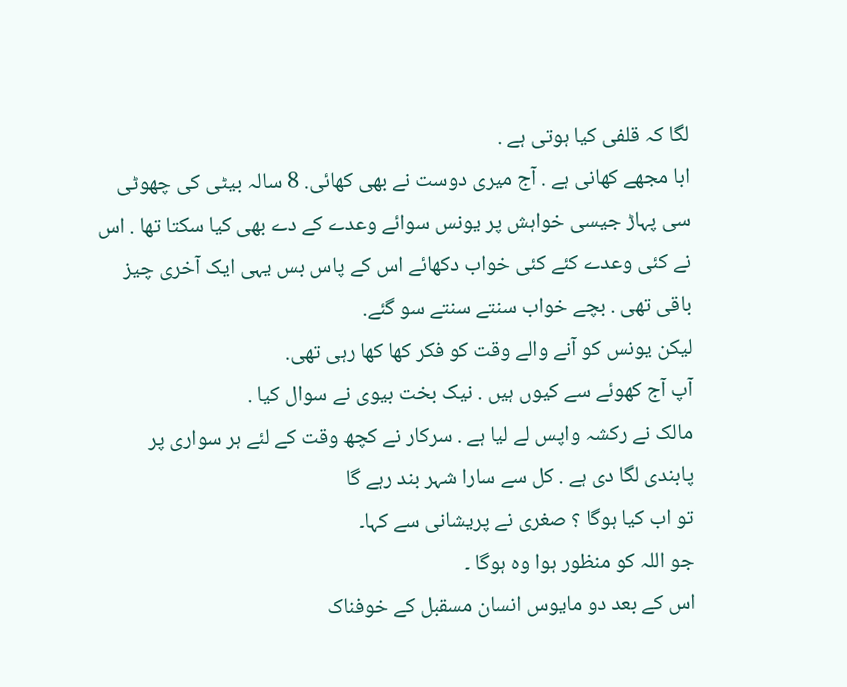لگا کہ قلفی کیا ہوتی ہے .
ابا مجھے کھانی ہے . آج میری دوست نے بھی کھائی. 8 سالہ بیٹی کی چھوٹی سی پہاڑ جیسی خواہش پر یونس سوائے وعدے کے دے بھی کیا سکتا تھا . اس نے کئی وعدے کئے کئی خواب دکھائے اس کے پاس بس یہی ایک آخری چیز باقی تھی . بچے خواب سنتے سنتے سو گئے.
لیکن یونس کو آنے والے وقت کو فکر کھا کھا رہی تھی.
آپ آج کھوئے سے کیوں ہیں . نیک بخت بیوی نے سوال کیا .
مالک نے رکشہ واپس لے لیا ہے . سرکار نے کچھ وقت کے لئے ہر سواری پر پابندی لگا دی ہے . کل سے سارا شہر بند رہے گا
تو اب کیا ہوگا ؟ صغری نے پریشانی سے کہا۔
جو اللہ کو منظور ہوا وہ ہوگا ۔
اس کے بعد دو مایوس انسان مسقبل کے خوفناک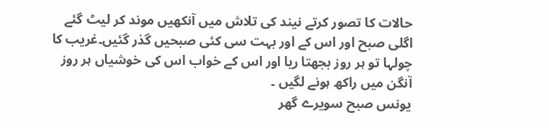حالات کا تصور کرتے نیند کی تلاش میں آنکھیں موند کر لیٹ گئے
اگلی صبح اور اس کے اور بہت سی کئی صبحیں گذر گئیں۔غریب کا چولہا تو ہر روز بجھتا ریا اور اس کے خواب اس کی خوشیاں ہر روز آنگن میں راکھ ہونے لگیں ۔
یونس صبح سویرے گھر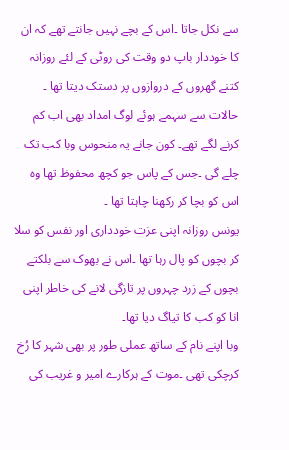سے نکل جاتا ۔اس کے بچے نہیں جانتے تھے کہ ان کا خوددار باپ دو وقت کی روٹی کے لئے روزانہ کتنے گھروں کے دروازوں پر دستک دیتا تھا ۔
حالات سے سہمے ہوئے لوگ امداد بھی اب کم کرنے لگے تھے۔ کون جانے یہ منحوس وبا کب تک چلے گی ۔جس کے پاس جو کچھ محفوظ تھا وہ اس کو بچا کر رکھنا چاہتا تھا ۔
یونس روزانہ اپنی عزت خودداری اور نفس کو سلا کر بچوں کو پال رہا تھا ۔اس نے بھوک سے بلکتے بچوں کے زرد چہروں پر تازگی لانے کی خاطر اپنی انا کو کب کا تیاگ دیا تھا۔
وبا اپنے نام کے ساتھ عملی طور پر بھی شہر کا رُخ کرچکی تھی ۔موت کے ہرکارے امیر و غریب کی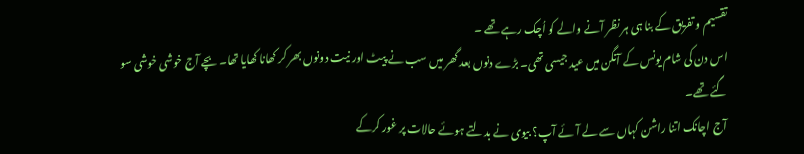تقسیم و تفریق کے بنا ہی ہر نظر آنے والے کو اُچک رہے تھے ۔
اس دن کی شام یونس کے آنگن میں عید جیسی تھی۔ بڑے دنوں بعد گھر میں سب نے پیٹ اور نیت دونوں بھر کر کھانا کھایا تھا۔ بچے آج خوشی خوشی سو گئے تھے۔
آج اچانک اتنا راشن کہاں سے لے آئے آپ؟ بیوی نے بدلتے ہوئے حالات پر غور کرکے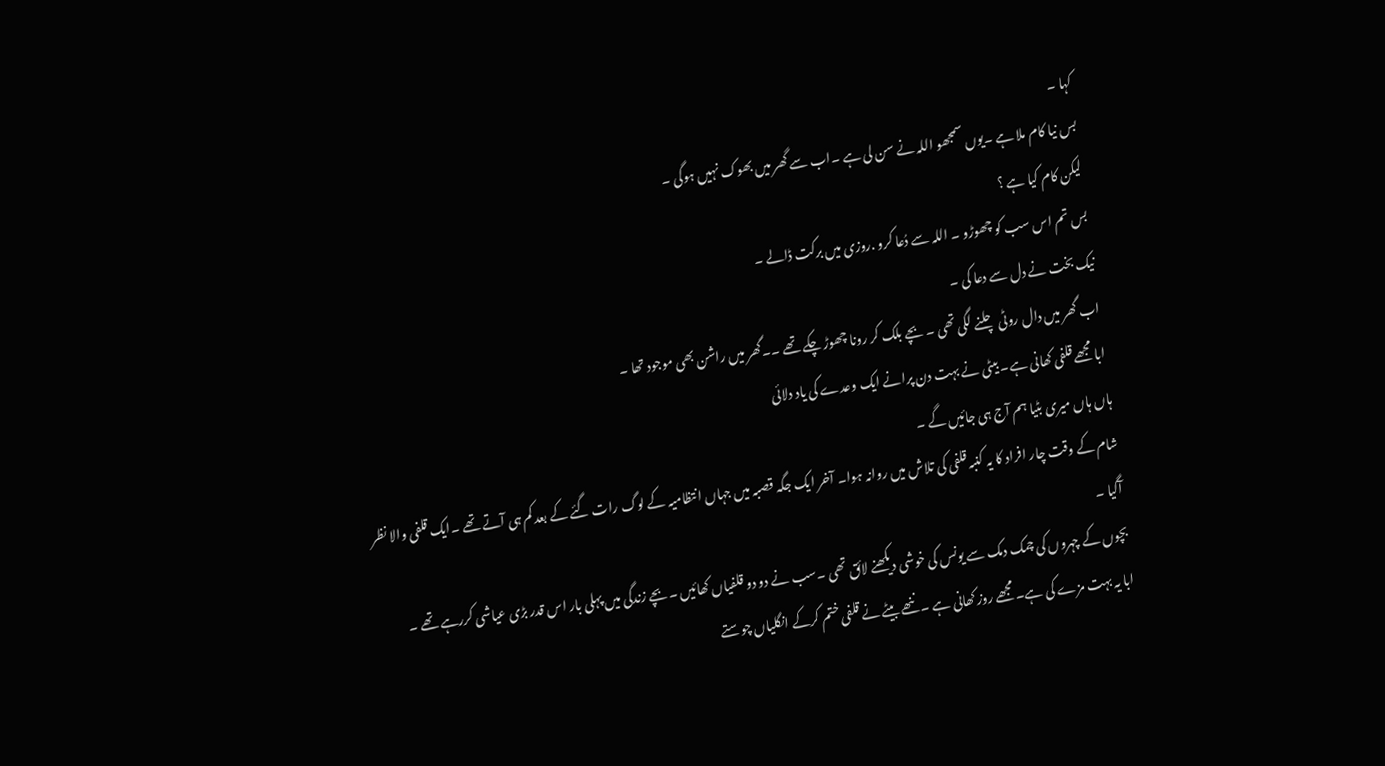کہا ۔
بس نیا کام ملا ہے ۔یوں سمجھو اللہ نے سن لی ہے ۔اب سے گھر میں بھوک نہیں ہوگی ۔
لیکن کام کیا ہے ؟
بس تم اس سب کو چھوڑو ۔ اللہ سے دُعا کرو .روزی میں برکت ڈالے ۔
نیک بخت نے دل سے دعا کی ۔
اب گھر میں دال روٹی چلنے لگی تھی ۔ بچے بلک کر رونا چھوڑ چکے تھے ۔۔گھر میں راشن بھی موجود تھا ۔
ابا مجھے قلفی کھانی ہے۔ بیٹی نے بہت دن پرانے ایک وعدے کی یاد دلائی
ہاں ہاں میری بٹیا ہم آج ہی جائیں گے ۔
شام کے وقت چار افراد کا یہ کنبہ قلفی کی تلاش میں روانہ ہوا۔ آخر ایک جگہ قصبہ میں جہاں انتظامیہ کے لوگ رات گئے کے بعد کم ہی آتے تھے ۔ایک قلفی والا نظر آگیا ۔
بچوں کے چہروں کی چمک دمک سے یونس کی خوشی دیکھنے لائق تھی ۔سب نے دو دو قلفیاں کھائیں ۔بچے زندگی میں پہلی بار اس قدر بڑی عیاشی کررہے تھے ۔
ابا یہ بہت مزے کی ہے۔ مجھے روز کھانی ہے ۔ننھے بیٹے نے قلفی ختم کرکے انگلیاں چوستے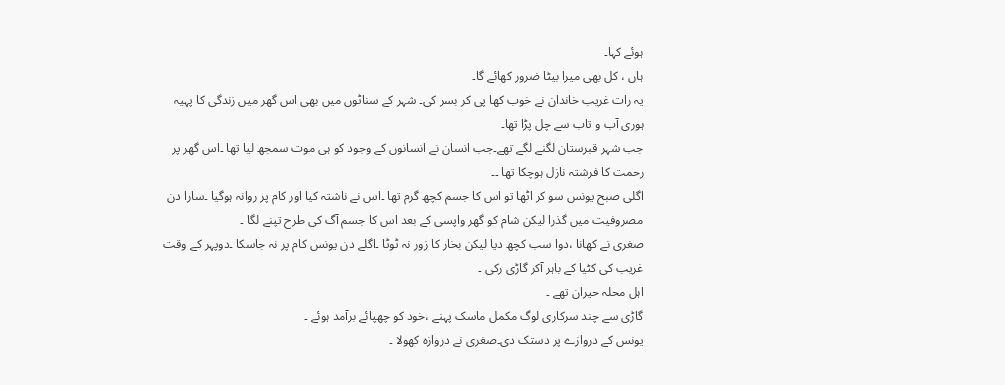ہوئے کہا۔
ہاں ، کل بھی میرا بیٹا ضرور کھائے گا۔
یہ رات غریب خاندان نے خوب کھا پی کر بسر کی۔ شہر کے سناٹوں میں بھی اس گھر میں زندگی کا پہیہ ہوری آب و تاب سے چل پڑا تھا۔
جب شہر قبرستان لگنے لگے تھے۔جب انسان نے انسانوں کے وجود کو ہی موت سمجھ لیا تھا ۔اس گھر پر رحمت کا فرشتہ نازل ہوچکا تھا ۔۔
اگلی صبح یونس سو کر اٹھا تو اس کا جسم کچھ گرم تھا ۔اس نے ناشتہ کیا اور کام پر روانہ ہوگیا ۔سارا دن مصروفیت میں گذرا لیکن شام کو گھر واپسی کے بعد اس کا جسم آگ کی طرح تپنے لگا ۔
صغری نے کھانا ،دوا سب کچھ دیا لیکن بخار کا زور نہ ٹوٹا ۔اگلے دن یونس کام پر نہ جاسکا ۔دوپہر کے وقت غریب کی کٹیا کے باہر آکر گاڑی رکی ۔
اہل محلہ حیران تھے ۔
گاڑی سے چند سرکاری لوگ مکمل ماسک پہنے ،خود کو چھپائے برآمد ہوئے ۔
یونس کے دروازے پر دستک دی۔صغری نے دروازہ کھولا ۔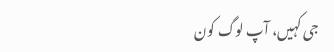جی کہیں، آپ لوگ کون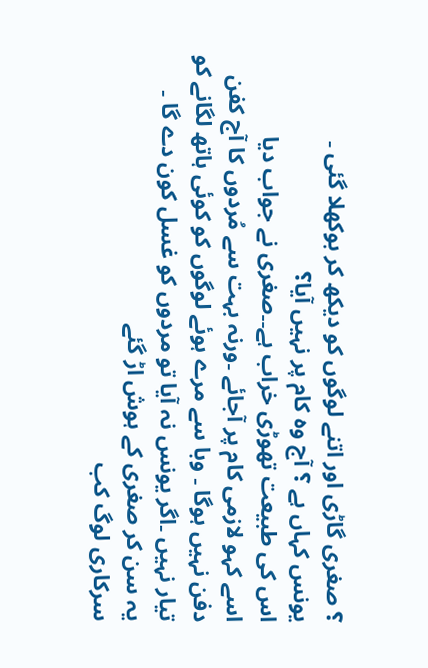؟ صغری گاڑی اور اتنے لوگوں کو دیکھ کر بوکھلا گئی ۔
یونس کہاں ہے ؟ آج وہ کام پر نہیں آیا؟
اس کی طبیعت تھوڑی خراب ہے۔۔صغری نے جواب دیا
اسے کہو لازمی کام پر آجائے ۔ورنہ بہت سے مُردوں کا آج کفن دفن نہیں ہوگا ۔ وبا سے مرے ہوئے لوگوں کو کوئی ہاتھ لگانے کو تیار نہیں ۔اگر یونس نہ آیا تو مردوں کو غسل کون دے گا ۔
یہ سن کر صغری کے ہوش اڑ گئے
سرکاری لوگ کب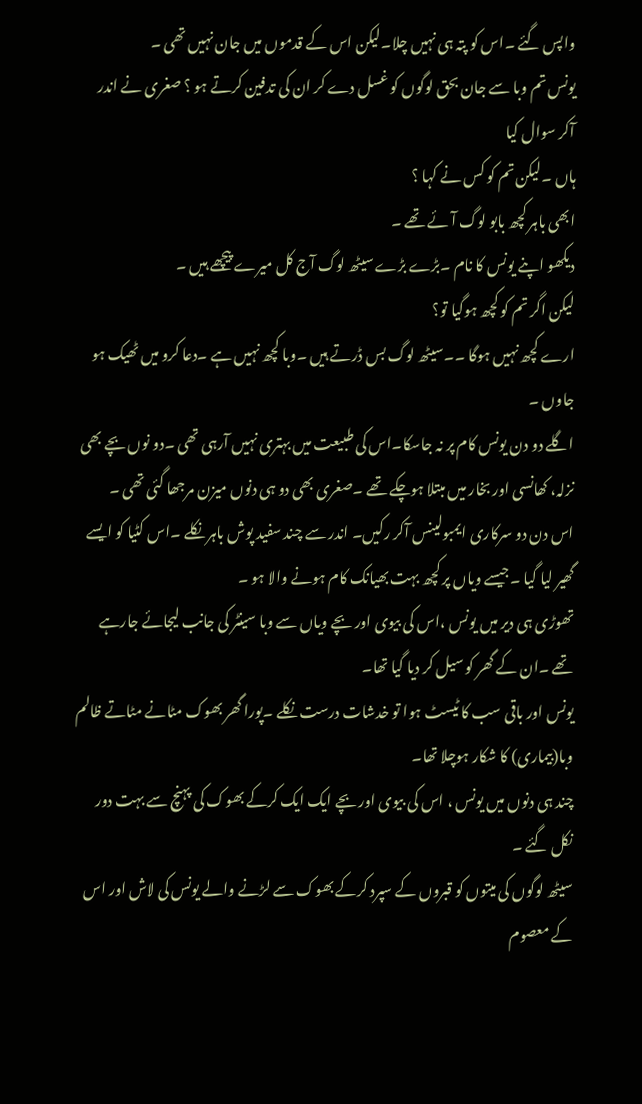واپس گئے ۔اس کو پتہ ہی نہیں چلا۔لیکن اس کے قدموں میں جان نہیں تھی ۔
یونس تم وبا سے جان بحق لوگوں کو غسل دے کر ان کی تدفین کرتے ہو ؟ صغری نے اندر آکر سوال کیا
ہاں ۔لیکن تم کو کس نے کہا ؟
ابھی باہر کچھ بابو لوگ آئے تھے ۔
دیکھو اپنے یونس کا نام ۔بڑے بڑے سیٹھ لوگ آج کل میرے پیچھے ہیں ۔
لیکن اگر تم کو کچھ ہوگیا تو؟
ارے کچھ نہیں ہوگا ۔۔سیٹھ لوگ بس ڈرتے ہیں ۔وبا کچھ نہیں ہے ۔دعا کرو میں ٹھیک ہو جاوں ۔
اگلے دو دن یونس کام پر نہ جاسکا۔اس کی طبیعت میں بہتری نہیں آرہی تھی ۔دو نوں بچے بھی نزلہ، کھانسی اور بخار میں مبتلا ہوچکے تھے ۔صغری بھی دو ہی دنوں میزن مرجھا گئی تھی ۔
اس دن دو سرکاری ایمبولینس آکر رکیں۔ اندر سے چند سفید پوش باہر نکلے ۔اس کٹیا کو ایسے گھیر لیا گیا ۔جیسے ویاں پر کچھ بہت بھیانک کام ہونے والا ہو ۔
تھوڑی ہی دیر میں یونس ،اس کی بیوی اور بچے ویاں سے وبا سینٹر کی جانب لیجائے جارہے تھے ۔ان کے گھر کو سیل کر دیا گیا تھا۔
یونس اور باقی سب کا ٹیسٹ ہوا تو خدشات درست نکلے ۔پورا گھر بھوک مٹانے مٹاتے ظالم وبا(بیماری) کا شکار ہوچلا تھا۔
چند ہی دنوں میں یونس ، اس کی بیوی اور بچے ایک ایک کرکے بھوک کی پہنچ سے بہت دور نکل گئے ۔
سیٹھ لوگوں کی میتوں کو قبروں کے سپرد کرکے بھوک سے لڑنے والے یونس کی لاش اور اس کے معصوم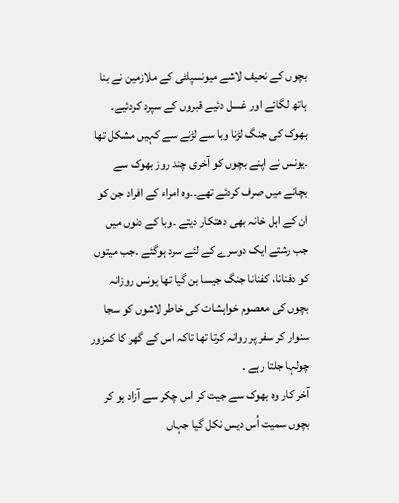بچوں کے نحیف لاشے میونسپلٹی کے ملازمین نے بنا ہاتھ لگائے اور غسل دئیے قبروں کے سپرد کردئیے۔
بھوک کی جنگ لڑنا وبا سے لڑنے سے کہیں مشکل تھا ۔یونس نے اپنے بچوں کو آخری چند روز بھوک سے بچانے میں صرف کردئے تھے۔۔وہ امراء کے افراد جن کو ان کے اہل خانہ بھی دھتکار دیتے ۔وبا کے دنوں میں جب رشتے ایک دوسرے کے لئے سرد ہوگئے ۔جب میتوں کو دفنانا، کفنانا جنگ جیسا بن گیا تھا یونس روزانہ بچوں کی معصوم خواہشات کی خاطر لاشوں کو سجا سنوار کر سفر پر روانہ کرتا تھا تاکہ اس کے گھر کا کمزور چولہا جلتا رہے ۔
آخر کار وہ بھوک سے جیت کر اس چکر سے آزاد ہو کر بچوں سمیت اُس دیس نکل گیا جہاں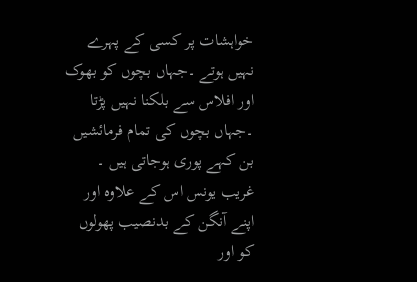خواہشات پر کسی کے پہرے نہیں ہوتے ۔جہاں بچوں کو بھوک اور افلاس سے بلکنا نہیں پڑتا ۔جہاں بچوں کی تمام فرمائشیں بن کہے پوری ہوجاتی ہیں ۔
غریب یونس اس کے علاوہ اور اپنے آنگن کے بدنصیب پھولوں کو اور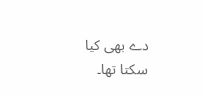دے بھی کیا سکتا تھا۔